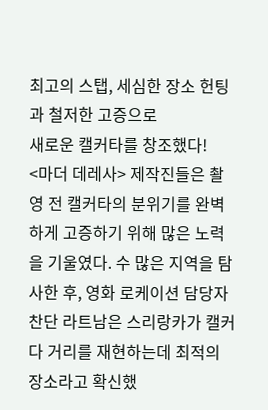최고의 스탭, 세심한 장소 헌팅과 철저한 고증으로
새로운 캘커타를 창조했다!
<마더 데레사> 제작진들은 촬영 전 캘커타의 분위기를 완벽하게 고증하기 위해 많은 노력을 기울였다. 수 많은 지역을 탐사한 후, 영화 로케이션 담당자 찬단 라트남은 스리랑카가 캘커다 거리를 재현하는데 최적의 장소라고 확신했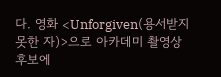다. 영화 <Unforgiven(용서받지 못한 자)>으로 아카데미 촬영상 후보에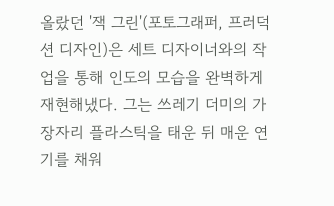올랐던 '잭 그린'(포토그래퍼, 프러덕션 디자인)은 세트 디자이너와의 작업을 통해 인도의 모습을 완벽하게 재현해냈다. 그는 쓰레기 더미의 가장자리 플라스틱을 태운 뒤 매운 연기를 채워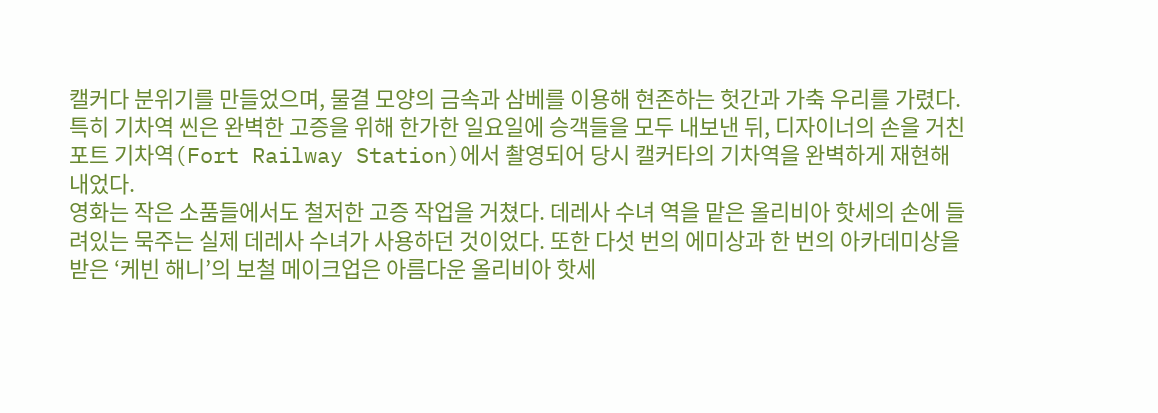캘커다 분위기를 만들었으며, 물결 모양의 금속과 삼베를 이용해 현존하는 헛간과 가축 우리를 가렸다. 특히 기차역 씬은 완벽한 고증을 위해 한가한 일요일에 승객들을 모두 내보낸 뒤, 디자이너의 손을 거친 포트 기차역(Fort Railway Station)에서 촬영되어 당시 캘커타의 기차역을 완벽하게 재현해 내었다.
영화는 작은 소품들에서도 철저한 고증 작업을 거쳤다. 데레사 수녀 역을 맡은 올리비아 핫세의 손에 들려있는 묵주는 실제 데레사 수녀가 사용하던 것이었다. 또한 다섯 번의 에미상과 한 번의 아카데미상을 받은 ‘케빈 해니’의 보철 메이크업은 아름다운 올리비아 핫세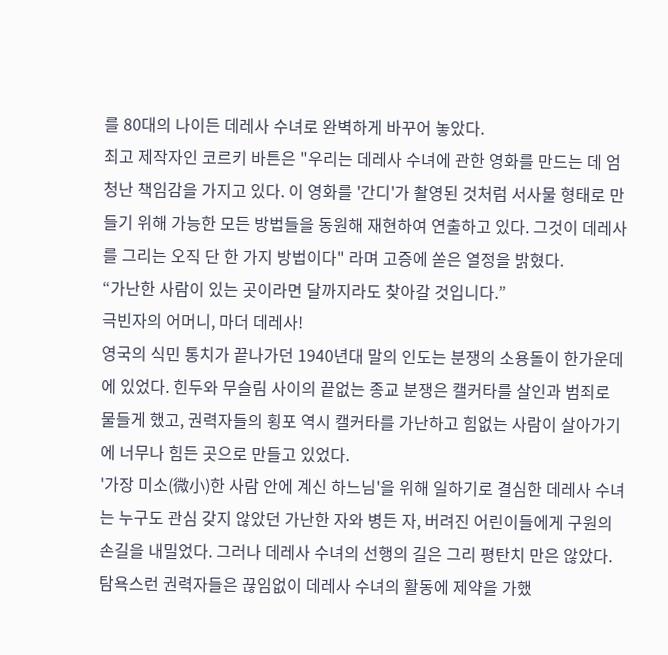를 80대의 나이든 데레사 수녀로 완벽하게 바꾸어 놓았다.
최고 제작자인 코르키 바튼은 "우리는 데레사 수녀에 관한 영화를 만드는 데 엄청난 책임감을 가지고 있다. 이 영화를 '간디'가 촬영된 것처럼 서사물 형태로 만들기 위해 가능한 모든 방법들을 동원해 재현하여 연출하고 있다. 그것이 데레사를 그리는 오직 단 한 가지 방법이다" 라며 고증에 쏟은 열정을 밝혔다.
“가난한 사람이 있는 곳이라면 달까지라도 찾아갈 것입니다.”
극빈자의 어머니, 마더 데레사!
영국의 식민 통치가 끝나가던 1940년대 말의 인도는 분쟁의 소용돌이 한가운데에 있었다. 힌두와 무슬림 사이의 끝없는 종교 분쟁은 캘커타를 살인과 범죄로 물들게 했고, 권력자들의 횡포 역시 캘커타를 가난하고 힘없는 사람이 살아가기에 너무나 힘든 곳으로 만들고 있었다.
'가장 미소(微小)한 사람 안에 계신 하느님'을 위해 일하기로 결심한 데레사 수녀는 누구도 관심 갖지 않았던 가난한 자와 병든 자, 버려진 어린이들에게 구원의 손길을 내밀었다. 그러나 데레사 수녀의 선행의 길은 그리 평탄치 만은 않았다. 탐욕스런 권력자들은 끊임없이 데레사 수녀의 활동에 제약을 가했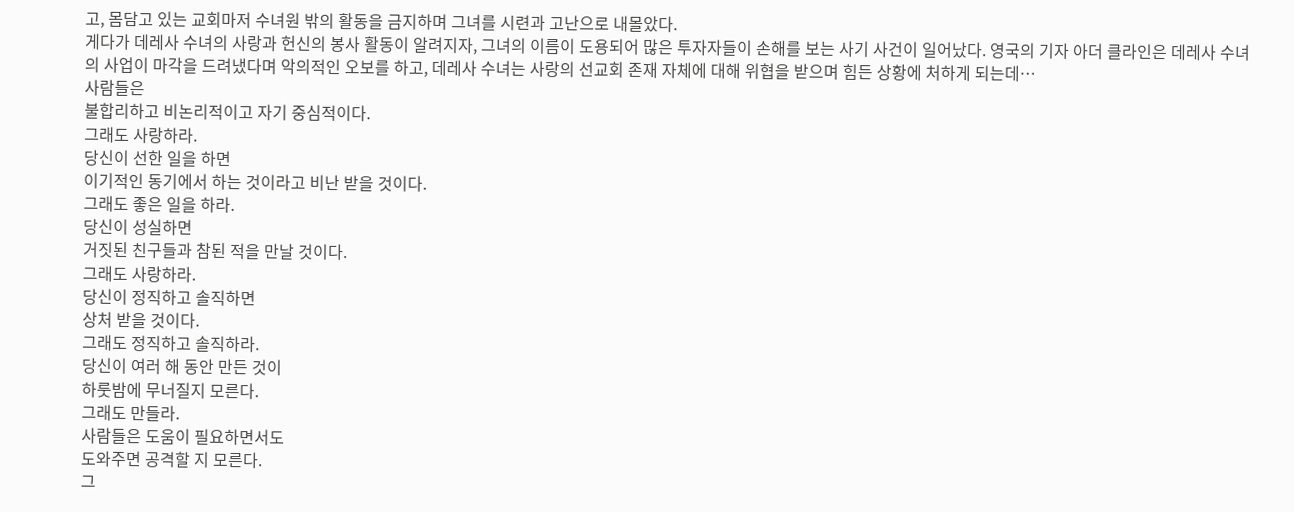고, 몸담고 있는 교회마저 수녀원 밖의 활동을 금지하며 그녀를 시련과 고난으로 내몰았다.
게다가 데레사 수녀의 사랑과 헌신의 봉사 활동이 알려지자, 그녀의 이름이 도용되어 많은 투자자들이 손해를 보는 사기 사건이 일어났다. 영국의 기자 아더 클라인은 데레사 수녀의 사업이 마각을 드려냈다며 악의적인 오보를 하고, 데레사 수녀는 사랑의 선교회 존재 자체에 대해 위협을 받으며 힘든 상황에 처하게 되는데…
사람들은
불합리하고 비논리적이고 자기 중심적이다.
그래도 사랑하라.
당신이 선한 일을 하면
이기적인 동기에서 하는 것이라고 비난 받을 것이다.
그래도 좋은 일을 하라.
당신이 성실하면
거짓된 친구들과 참된 적을 만날 것이다.
그래도 사랑하라.
당신이 정직하고 솔직하면
상처 받을 것이다.
그래도 정직하고 솔직하라.
당신이 여러 해 동안 만든 것이
하룻밤에 무너질지 모른다.
그래도 만들라.
사람들은 도움이 필요하면서도
도와주면 공격할 지 모른다.
그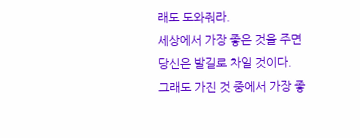래도 도와줘라.
세상에서 가장 좋은 것을 주면
당신은 발길로 차일 것이다.
그래도 가진 것 중에서 가장 좋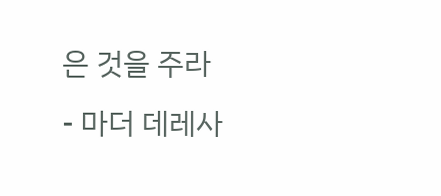은 것을 주라
- 마더 데레사